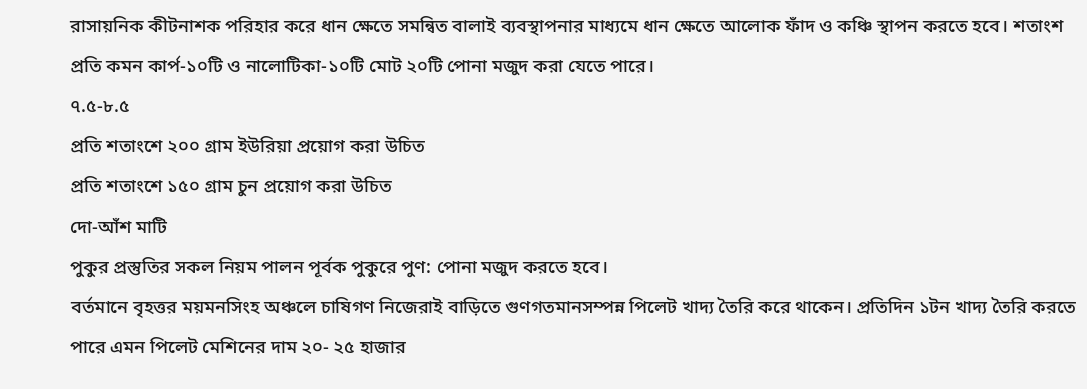রাসায়নিক কীটনাশক পরিহার করে ধান ক্ষেতে সমন্বিত বালাই ব্যবস্থাপনার মাধ্যমে ধান ক্ষেতে আলোক ফাঁদ ও কঞ্চি স্থাপন করতে হবে। শতাংশ প্রতি কমন কার্প-১০টি ও নালোটিকা-১০টি মোট ২০টি পোনা মজুদ করা যেতে পারে।
৭.৫-৮.৫
প্রতি শতাংশে ২০০ গ্রাম ইউরিয়া প্রয়োগ করা উচিত
প্রতি শতাংশে ১৫০ গ্রাম চুন প্রয়োগ করা উচিত
দো-আঁশ মাটি
পুকুর প্রস্তুতির সকল নিয়ম পালন পূর্বক পুকুরে পুণ: পোনা মজুদ করতে হবে।
বর্তমানে বৃহত্তর ময়মনসিংহ অঞ্চলে চাষিগণ নিজেরাই বাড়িতে গুণগতমানসম্পন্ন পিলেট খাদ্য তৈরি করে থাকেন। প্রতিদিন ১টন খাদ্য তৈরি করতে পারে এমন পিলেট মেশিনের দাম ২০- ২৫ হাজার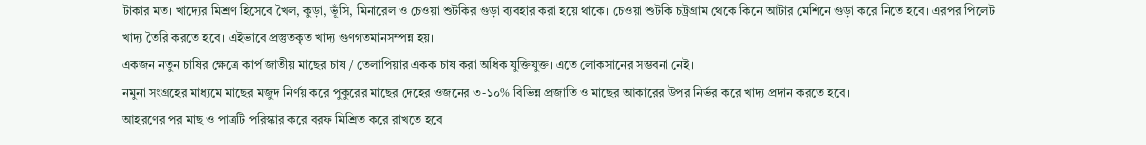টাকার মত। খাদ্যের মিশ্রণ হিসেবে খৈল, কুড়া, ভূঁসি, মিনারেল ও চেওয়া শুটকির গুড়া ব্যবহার করা হয়ে থাকে। চেওয়া শুটকি চট্রগ্রাম থেকে কিনে আটার মেশিনে গুড়া করে নিতে হবে। এরপর পিলেট খাদ্য তৈরি করতে হবে। এইভাবে প্রস্তুতকৃত খাদ্য গুণগতমানসম্পন্ন হয়।
একজন নতুন চাষির ক্ষেত্রে কার্প জাতীয় মাছের চাষ / তেলাপিয়ার একক চাষ করা অধিক যুক্তিযুক্ত। এতে লোকসানের সম্ভবনা নেই।
নমুনা সংগ্রহের মাধ্যমে মাছের মজুদ নির্ণয় করে পুকুরের মাছের দেহের ওজনের ৩-১০% বিভিন্ন প্রজাতি ও মাছের আকারের উপর নির্ভর করে খাদ্য প্রদান করতে হবে।
আহরণের পর মাছ ও পাত্রটি পরিস্কার করে বরফ মিশ্রিত করে রাখতে হবে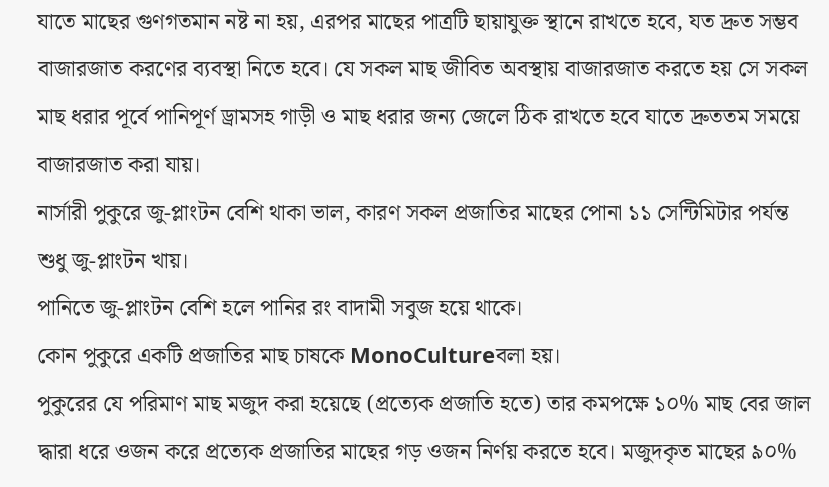যাতে মাছের গুণগতমান নষ্ট না হয়, এরপর মাছের পাত্রটি ছায়াযুক্ত স্থানে রাখতে হবে, যত দ্রুত সম্ভব বাজারজাত করণের ব্যবস্থা নিতে হবে। যে সকল মাছ জীবিত অবস্থায় বাজারজাত করতে হয় সে সকল মাছ ধরার পূর্বে পানিপূর্ণ ড্রামসহ গাড়ী ও মাছ ধরার জন্য জেলে ঠিক রাখতে হবে যাতে দ্রুততম সময়ে বাজারজাত করা যায়।
নার্সারী পুকুরে জু-প্লাংটন বেশি থাকা ভাল, কারণ সকল প্রজাতির মাছের পোনা ১১ সেন্টিমিটার পর্যন্ত শুধু জু-প্লাংটন খায়।
পানিতে জু-প্লাংটন বেশি হলে পানির রং বাদামী সবুজ হয়ে থাকে।
কোন পুকুরে একটি প্রজাতির মাছ চাষকে MonoCultureবলা হয়।
পুকুরের যে পরিমাণ মাছ মজুদ করা হয়েছে (প্রত্যেক প্রজাতি হতে) তার কমপক্ষে ১০% মাছ বের জাল দ্ধারা ধরে ওজন করে প্রত্যেক প্রজাতির মাছের গড় ওজন নির্ণয় করতে হবে। মজুদকৃত মাছের ৯০%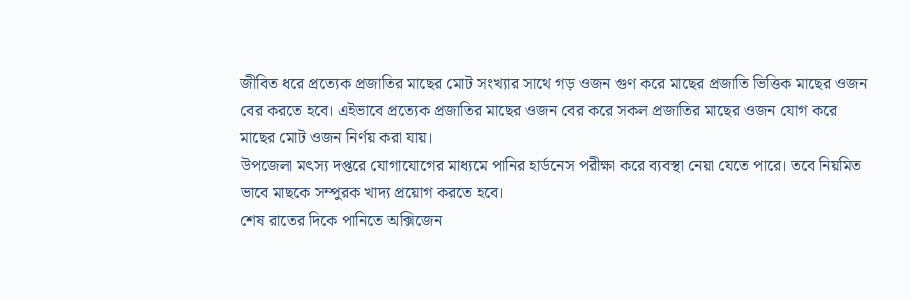জীবিত ধরে প্রত্যেক প্রজাতির মাছের মোট সংখ্যার সাথে গড় ওজন গুণ করে মাছের প্রজাতি ভিত্তিক মাছের ওজন বের করতে হবে। এইভাবে প্রত্যেক প্রজাতির মাছের ওজন বের করে সকল প্রজাতির মাছের ওজন যোগ করে মাছের মোট ওজন নির্ণয় করা যায়।
উপজেলা মৎস্য দপ্তরে যোগাযোগের মাধ্যমে পানির হার্ডনেস পরীক্ষা করে ব্যবস্থা নেয়া যেতে পারে। তবে নিয়মিত ভাবে মাছকে সম্পুরক খাদ্য প্রয়োগ করতে হবে।
শেষ রাতের দিকে পানিতে অক্সিজেন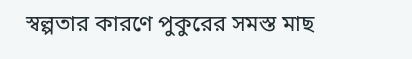স্বল্পতার কারণে পুকুরের সমস্ত মাছ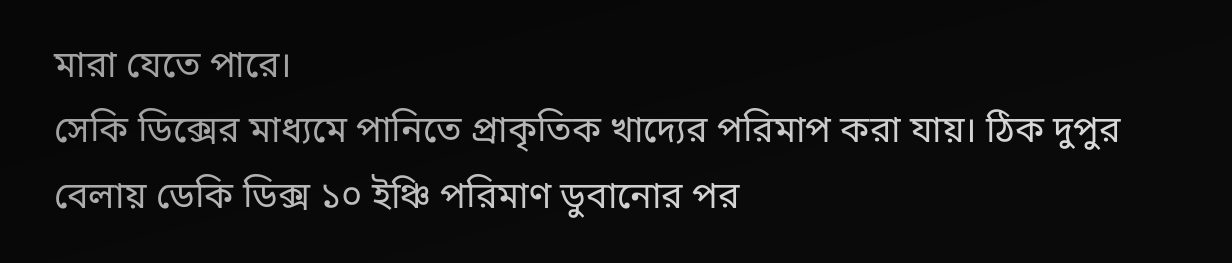মারা যেতে পারে।
সেকি ডিক্সের মাধ্যমে পানিতে প্রাকৃতিক খাদ্যের পরিমাপ করা যায়। ঠিক দুপুর বেলায় ডেকি ডিক্স ১০ ইঞ্চি পরিমাণ ডুবানোর পর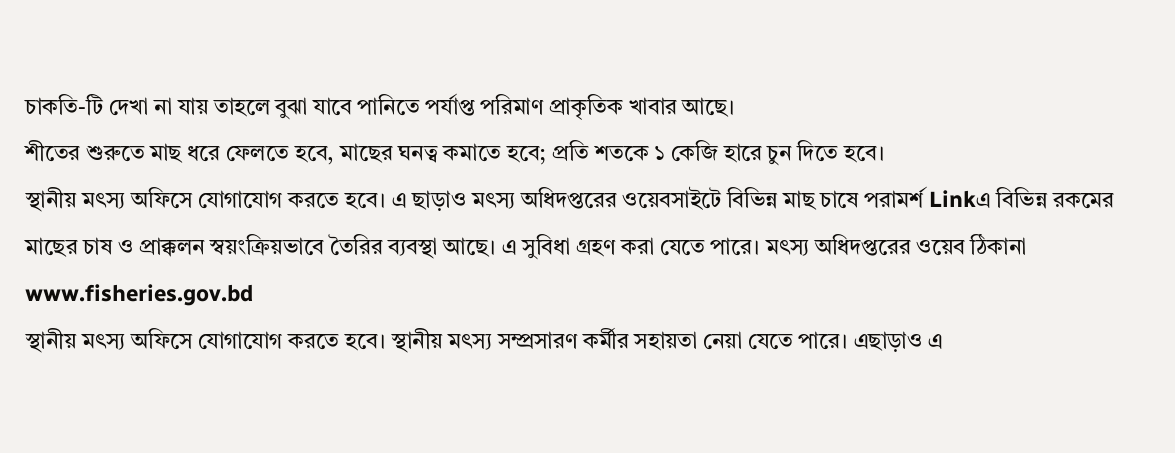চাকতি-টি দেখা না যায় তাহলে বুঝা যাবে পানিতে পর্যাপ্ত পরিমাণ প্রাকৃতিক খাবার আছে।
শীতের শুরুতে মাছ ধরে ফেলতে হবে, মাছের ঘনত্ব কমাতে হবে; প্রতি শতকে ১ কেজি হারে চুন দিতে হবে।
স্থানীয় মৎস্য অফিসে যোগাযোগ করতে হবে। এ ছাড়াও মৎস্য অধিদপ্তরের ওয়েবসাইটে বিভিন্ন মাছ চাষে পরামর্শ Linkএ বিভিন্ন রকমের মাছের চাষ ও প্রাক্কলন স্বয়ংক্রিয়ভাবে তৈরির ব্যবস্থা আছে। এ সুবিধা গ্রহণ করা যেতে পারে। মৎস্য অধিদপ্তরের ওয়েব ঠিকানা www.fisheries.gov.bd
স্থানীয় মৎস্য অফিসে যোগাযোগ করতে হবে। স্থানীয় মৎস্য সম্প্রসারণ কর্মীর সহায়তা নেয়া যেতে পারে। এছাড়াও এ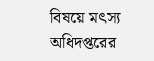বিষয়ে মৎস্য অধিদপ্তরের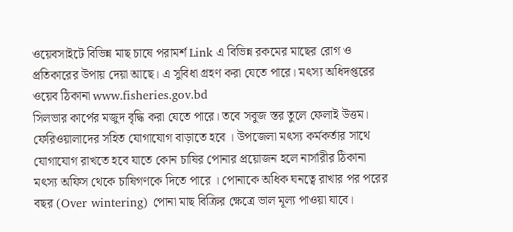ওয়েবসাইটে বিভিন্ন মাছ চাষে পরামর্শ Link এ বিভিন্ন রকমের মাছের রোগ ও প্রতিকারের উপায় দেয়া আছে। এ সুবিধা গ্রহণ করা যেতে পারে। মৎস্য অধিদপ্তরের ওয়েব ঠিকানা www.fisheries.gov.bd
সিলভার কার্পের মজুদ বৃদ্ধি করা যেতে পারে। তবে সবুজ স্তর তুলে ফেলাই উত্তম।
ফেরিওয়ালাদের সহিত যোগাযোগ বাড়াতে হবে । উপজেলা মৎস্য কর্মকর্তার সাথে যোগাযোগ রাখতে হবে যাতে কোন চাষির পোনার প্রয়োজন হলে নার্সারীর ঠিকানা মৎস্য অফিস থেকে চাষিগণকে দিতে পারে । পোনাকে অধিক ঘনত্বে রাখার পর পরের বছর (Over wintering) পোনা মাছ বিক্রির ক্ষেত্রে ভাল মূল্য পাওয়া যাবে।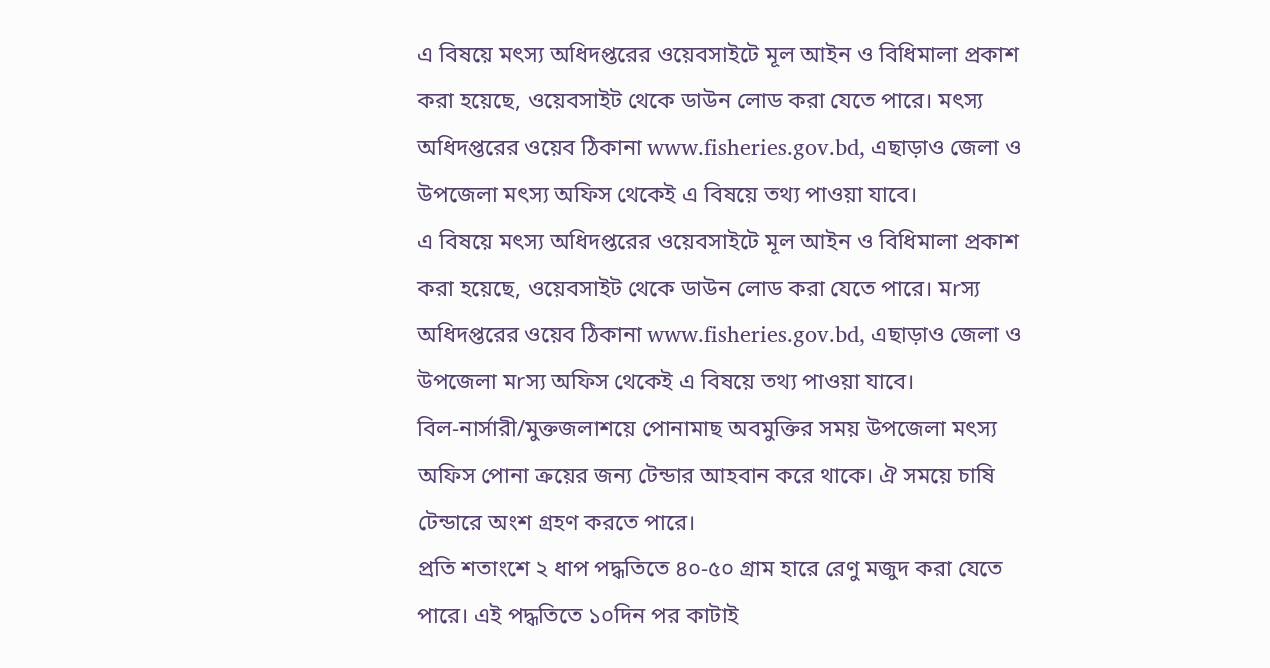এ বিষয়ে মৎস্য অধিদপ্তরের ওয়েবসাইটে মূল আইন ও বিধিমালা প্রকাশ করা হয়েছে, ওয়েবসাইট থেকে ডাউন লোড করা যেতে পারে। মৎস্য অধিদপ্তরের ওয়েব ঠিকানা www.fisheries.gov.bd, এছাড়াও জেলা ও উপজেলা মৎস্য অফিস থেকেই এ বিষয়ে তথ্য পাওয়া যাবে।
এ বিষয়ে মৎস্য অধিদপ্তরের ওয়েবসাইটে মূল আইন ও বিধিমালা প্রকাশ করা হয়েছে, ওয়েবসাইট থেকে ডাউন লোড করা যেতে পারে। মrস্য অধিদপ্তরের ওয়েব ঠিকানা www.fisheries.gov.bd, এছাড়াও জেলা ও উপজেলা মrস্য অফিস থেকেই এ বিষয়ে তথ্য পাওয়া যাবে।
বিল-নার্সারী/মুক্তজলাশয়ে পোনামাছ অবমুক্তির সময় উপজেলা মৎস্য অফিস পোনা ক্রয়ের জন্য টেন্ডার আহবান করে থাকে। ঐ সময়ে চাষি টেন্ডারে অংশ গ্রহণ করতে পারে।
প্রতি শতাংশে ২ ধাপ পদ্ধতিতে ৪০-৫০ গ্রাম হারে রেণু মজুদ করা যেতে পারে। এই পদ্ধতিতে ১০দিন পর কাটাই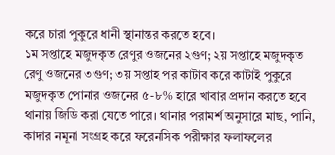করে চারা পুকুরে ধানী স্থানান্তর করতে হবে।
১ম সপ্তাহে মজুদকৃত রেণুর ওজনের ২গুণ; ২য় সপ্তাহে মজুদকৃত রেণু ওজনের ৩গুণ; ৩য় সপ্তাহ পর কাটাব করে কাটাই পুকুরে মজুদকৃত পোনার ওজনের ৫-৮% হারে খাবার প্রদান করতে হবে
থানায় জিডি করা যেতে পারে। থানার পরামর্শ অনুসারে মাছ, পানি, কাদার নমূনা সংগ্রহ করে ফরেনসিক পরীক্ষার ফলাফলের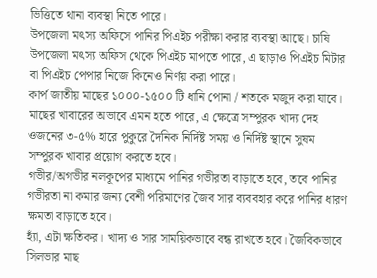ভিত্তিতে থানা ব্যবস্থা নিতে পারে।
উপজেলা মৎস্য অফিসে পানির পিএইচ পরীক্ষা করার ব্যবস্থা আছে। চাষি উপজেলা মৎস্য অফিস থেকে পিএইচ মাপতে পারে, এ ছাড়াও পিএইচ মিটার বা পিএইচ পেপার নিজে কিনেও নির্ণয় করা পারে।
কার্প জাতীয় মাছের ১০০০-১৫০০ টি ধানি পোনা / শতকে মজুদ করা যাবে।
মাছের খাবারের অভাবে এমন হতে পারে, এ ক্ষেত্রে সম্পুরক খাদ্য দেহ ওজনের ৩-৫% হারে পুকুরে দৈনিক নির্দিষ্ট সময় ও নির্দিষ্ট স্থানে সুষম সম্পুরক খাবার প্রয়োগ করতে হবে।
গভীর/অগভীর নলকূপের মাধ্যমে পানির গভীরতা বাড়াতে হবে, তবে পানির গভীরতা না কমার জন্য বেশী পরিমাণের জৈব সার ব্যববহার করে পানির ধারণ ক্ষমতা বাড়াতে হবে।
হ্যাঁ, এটা ক্ষতিকর। খাদ্য ও সার সাময়িকভাবে বন্ধ রাখতে হবে। জৈবিকভাবে সিলভার মাছ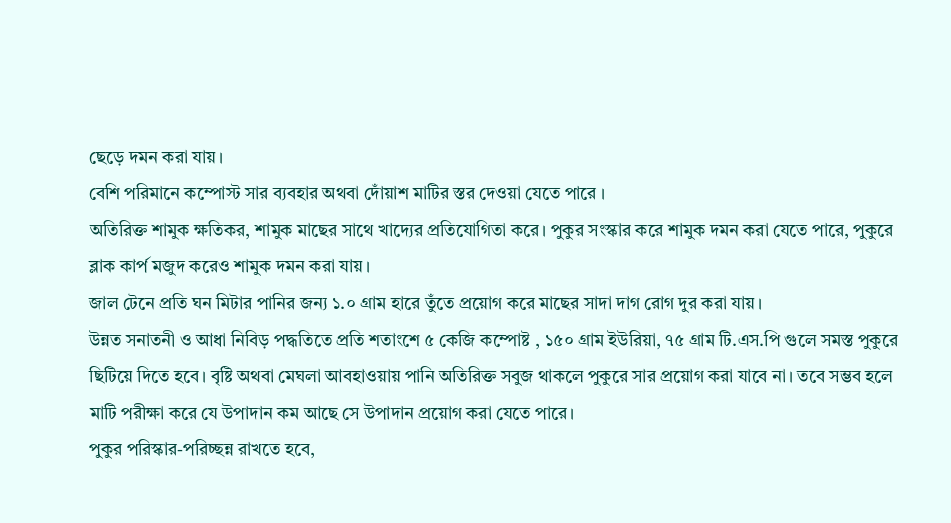ছেড়ে দমন করা যায়।
বেশি পরিমানে কম্পোস্ট সার ব্যবহার অথবা দোঁয়াশ মাটির স্তর দেওয়া যেতে পারে ।
অতিরিক্ত শামুক ক্ষতিকর, শামুক মাছের সাথে খাদ্যের প্রতিযোগিতা করে। পুকুর সংস্কার করে শামুক দমন করা যেতে পারে, পুকুরে ব্লাক কার্প মজুদ করেও শামুক দমন করা যায়।
জাল টেনে প্রতি ঘন মিটার পানির জন্য ১.০ গ্রাম হারে তুঁতে প্রয়োগ করে মাছের সাদা দাগ রোগ দুর করা যায়।
উন্নত সনাতনী ও আধা নিবিড় পদ্ধতিতে প্রতি শতাংশে ৫ কেজি কম্পোষ্ট , ১৫০ গ্রাম ইউরিয়া, ৭৫ গ্রাম টি.এস.পি গুলে সমস্ত পুকুরে ছিটিয়ে দিতে হবে। বৃষ্টি অথবা মেঘলা আবহাওয়ায় পানি অতিরিক্ত সবুজ থাকলে পুকুরে সার প্রয়োগ করা যাবে না। তবে সম্ভব হলে মাটি পরীক্ষা করে যে উপাদান কম আছে সে উপাদান প্রয়োগ করা যেতে পারে।
পুকুর পরিস্কার-পরিচ্ছন্ন রাখতে হবে,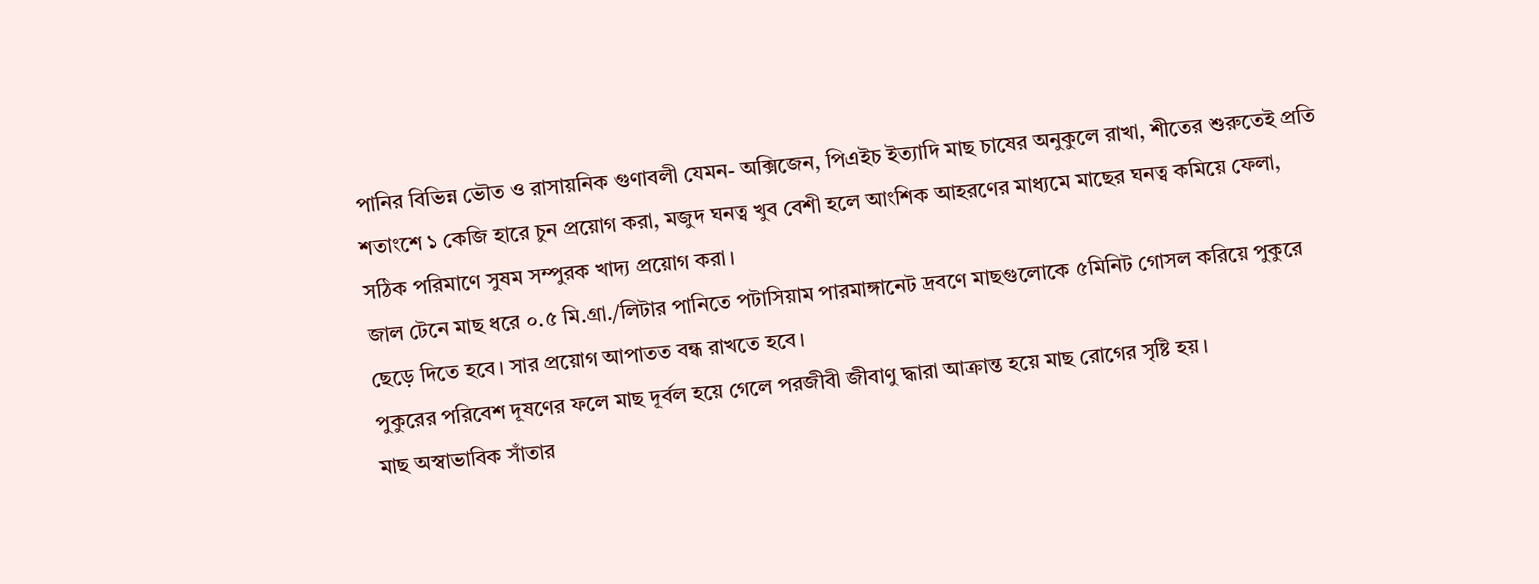পানির বিভিন্ন ভৌত ও রাসায়নিক গুণাবলী যেমন- অক্সিজেন, পিএইচ ইত্যাদি মাছ চাষের অনুকুলে রাখা, শীতের শুরুতেই প্রতি শতাংশে ১ কেজি হারে চুন প্রয়োগ করা, মজুদ ঘনত্ব খুব বেশী হলে আংশিক আহরণের মাধ্যমে মাছের ঘনত্ব কমিয়ে ফেলা, সঠিক পরিমাণে সুষম সম্পুরক খাদ্য প্রয়োগ করা।
জাল টেনে মাছ ধরে ০.৫ মি.গ্রা./লিটার পানিতে পটাসিয়াম পারমাঙ্গানেট দ্রবণে মাছগুলোকে ৫মিনিট গোসল করিয়ে পুকুরে ছেড়ে দিতে হবে। সার প্রয়োগ আপাতত বন্ধ রাখতে হবে।
পুকুরের পরিবেশ দূষণের ফলে মাছ দূর্বল হয়ে গেলে পরজীবী জীবাণু দ্ধারা আক্রান্ত হয়ে মাছ রোগের সৃষ্টি হয়।
মাছ অস্বাভাবিক সাঁতার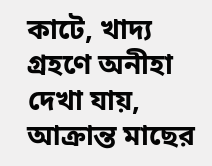কাটে, খাদ্য গ্রহণে অনীহা দেখা যায়, আক্রান্ত মাছের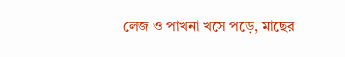লেজ ও পাখনা খসে পড়ে, মাছের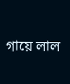গায়ে লাল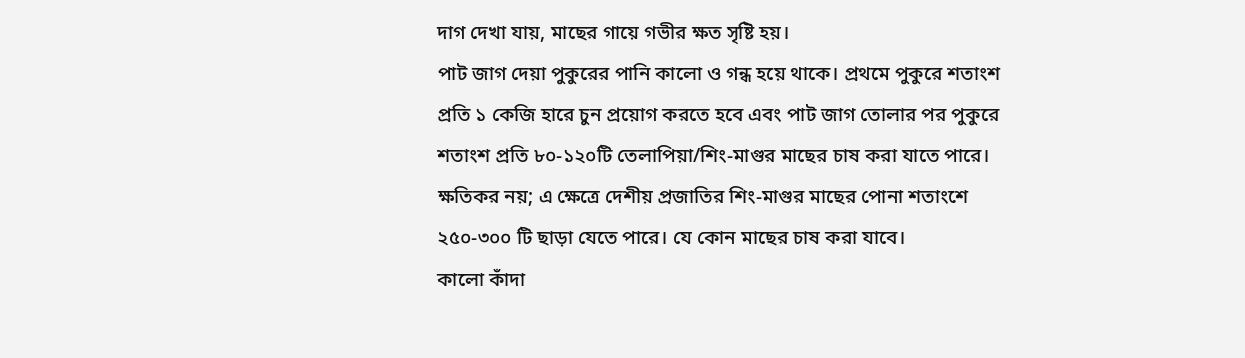দাগ দেখা যায়, মাছের গায়ে গভীর ক্ষত সৃষ্টি হয়।
পাট জাগ দেয়া পুকুরের পানি কালো ও গন্ধ হয়ে থাকে। প্রথমে পুকুরে শতাংশ প্রতি ১ কেজি হারে চুন প্রয়োগ করতে হবে এবং পাট জাগ তোলার পর পুকুরে শতাংশ প্রতি ৮০-১২০টি তেলাপিয়া/শিং-মাগুর মাছের চাষ করা যাতে পারে।
ক্ষতিকর নয়; এ ক্ষেত্রে দেশীয় প্রজাতির শিং-মাগুর মাছের পোনা শতাংশে ২৫০-৩০০ টি ছাড়া যেতে পারে। যে কোন মাছের চাষ করা যাবে।
কালো কাঁদা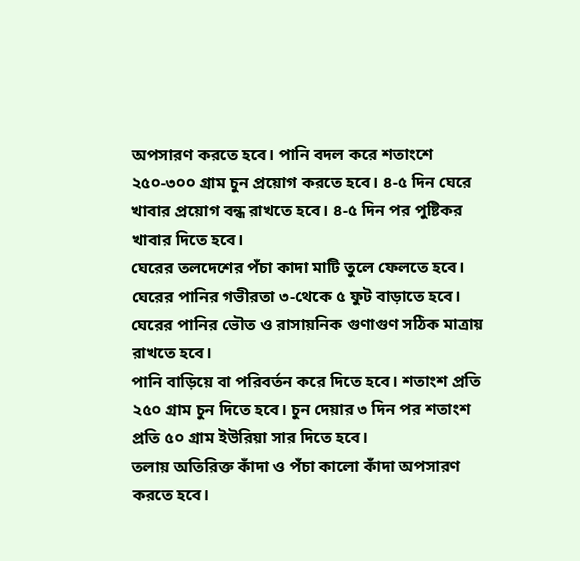অপসারণ করতে হবে। পানি বদল করে শতাংশে ২৫০-৩০০ গ্রাম চুন প্রয়োগ করতে হবে। ৪-৫ দিন ঘেরে খাবার প্রয়োগ বন্ধ রাখতে হবে। ৪-৫ দিন পর পুষ্টিকর খাবার দিতে হবে।
ঘেরের তলদেশের পঁচা কাদা মাটি তুলে ফেলতে হবে। ঘেরের পানির গভীরতা ৩-থেকে ৫ ফুট বাড়াতে হবে। ঘেরের পানির ভৌত ও রাসায়নিক গুণাগুণ সঠিক মাত্রায় রাখতে হবে।
পানি বাড়িয়ে বা পরিবর্তন করে দিতে হবে। শতাংশ প্রতি ২৫০ গ্রাম চুন দিতে হবে। চুন দেয়ার ৩ দিন পর শতাংশ প্রতি ৫০ গ্রাম ইউরিয়া সার দিতে হবে।
তলায় অতিরিক্ত কাঁদা ও পঁচা কালো কাঁদা অপসারণ করতে হবে।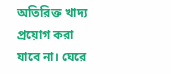অতিরিক্ত খাদ্য প্রয়োগ করা যাবে না। ঘেরে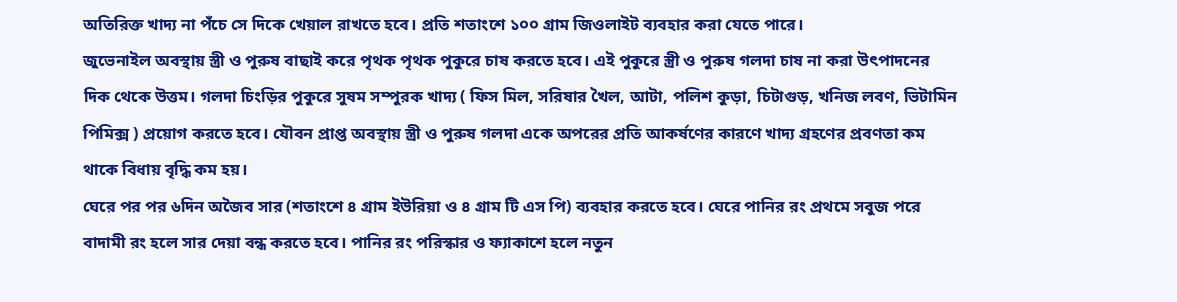অতিরিক্ত খাদ্য না পঁচে সে দিকে খেয়াল রাখতে হবে। প্রতি শতাংশে ১০০ গ্রাম জিওলাইট ব্যবহার করা যেতে পারে।
জুভেনাইল অবস্থায় স্ত্রী ও পুরুষ বাছাই করে পৃথক পৃথক পুকুরে চাষ করতে হবে। এই পুকুরে স্ত্রী ও পুরুষ গলদা চাষ না করা উৎপাদনের দিক থেকে উত্তম। গলদা চিংড়ির পুকুরে সুষম সম্পুরক খাদ্য ( ফিস মিল, সরিষার খৈল, আটা, পলিশ কুড়া, চিটাগুড়, খনিজ লবণ, ভিটামিন পিমিক্স ) প্রয়োগ করতে হবে। যৌবন প্রাপ্ত অবস্থায় স্ত্রী ও পুরুষ গলদা একে অপরের প্রতি আকর্ষণের কারণে খাদ্য গ্রহণের প্রবণতা কম থাকে বিধায় বৃদ্ধি কম হয়।
ঘেরে পর পর ৬দিন অজৈব সার (শতাংশে ৪ গ্রাম ইউরিয়া ও ৪ গ্রাম টি এস পি) ব্যবহার করতে হবে। ঘেরে পানির রং প্রথমে সবুজ পরে বাদামী রং হলে সার দেয়া বন্ধ করতে হবে। পানির রং পরিস্কার ও ফ্যাকাশে হলে নতুন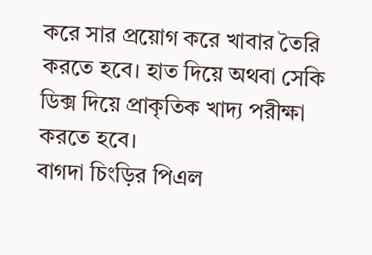করে সার প্রয়োগ করে খাবার তৈরি করতে হবে। হাত দিয়ে অথবা সেকি ডিক্স দিয়ে প্রাকৃতিক খাদ্য পরীক্ষা করতে হবে।
বাগদা চিংড়ির পিএল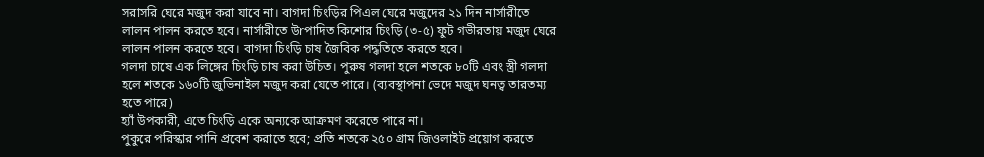সরাসরি ঘেরে মজুদ করা যাবে না। বাগদা চিংড়ির পিএল ঘেরে মজুদের ২১ দিন নার্সারীতে লালন পালন করতে হবে। নার্সারীতে উrপাদিত কিশোর চিংড়ি (৩-৫) ফুট গভীরতায় মজুদ ঘেরে লালন পালন করতে হবে। বাগদা চিংড়ি চাষ জৈবিক পদ্ধতিতে করতে হবে।
গলদা চাষে এক লিঙ্গের চিংড়ি চাষ করা উচিত। পুরুষ গলদা হলে শতকে ৮০টি এবং স্ত্রী গলদা হলে শতকে ১৬০টি জুভিনাইল মজুদ করা যেতে পারে। (ব্যবস্থাপনা ভেদে মজুদ ঘনত্ব তারতম্য হতে পারে)
হ্যাঁ উপকারী, এতে চিংড়ি একে অন্যকে আক্রমণ করেতে পারে না।
পুকুরে পরিস্কার পানি প্রবেশ করাতে হবে; প্রতি শতকে ২৫০ গ্রাম জিওলাইট প্রয়োগ করতে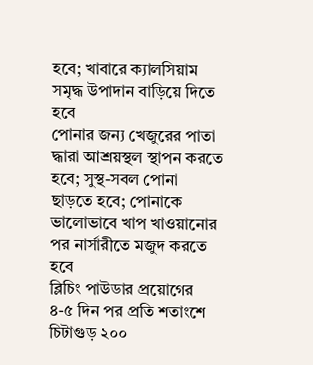হবে; খাবারে ক্যালসিয়াম সমৃদ্ধ উপাদান বাড়িয়ে দিতে হবে
পোনার জন্য খেজুরের পাতা দ্ধারা আশ্রয়স্থল স্থাপন করতে হবে; সুস্থ-সবল পোনা ছাড়তে হবে; পোনাকে ভালোভাবে খাপ খাওয়ানোর পর নার্সারীতে মজুদ করতে হবে
ব্লিচিং পাউডার প্রয়োগের ৪-৫ দিন পর প্রতি শতাংশে চিটাগুড় ২০০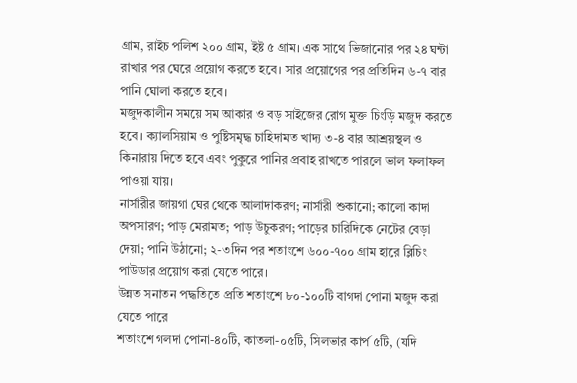গ্রাম, রাইচ পলিশ ২০০ গ্রাম, ইষ্ট ৫ গ্রাম। এক সাথে ভিজানোর পর ২৪ ঘন্টা রাখার পর ঘেরে প্রয়োগ করতে হবে। সার প্রয়োগের পর প্রতিদিন ৬-৭ বার পানি ঘোলা করতে হবে।
মজুদকালীন সময়ে সম আকার ও বড় সাইজের রোগ মুক্ত চিংড়ি মজুদ করতে হবে। ক্যালসিয়াম ও পুষ্টিসমৃদ্ধ চাহিদামত খাদ্য ৩-৪ বার আশ্রয়স্থল ও কিনারায় দিতে হবে এবং পুকুরে পানির প্রবাহ রাখতে পারলে ভাল ফলাফল পাওয়া যায়।
নার্সারীর জায়গা ঘের থেকে আলাদাকরণ; নার্সারী শুকানো; কালো কাদা অপসারণ; পাড় মেরামত; পাড় উচুকরণ; পাড়ের চারিদিকে নেটের বেড়া দেয়া; পানি উঠানো; ২-৩দিন পর শতাংশে ৬০০-৭০০ গ্রাম হারে ব্লিচিং পাউডার প্রয়োগ করা যেতে পারে।
উন্নত সনাতন পদ্ধতিতে প্রতি শতাংশে ৮০-১০০টি বাগদা পোনা মজুদ করা যেতে পারে
শতাংশে গলদা পোনা-৪০টি, কাতলা-০৫টি, সিলভার কার্প ৫টি, (যদি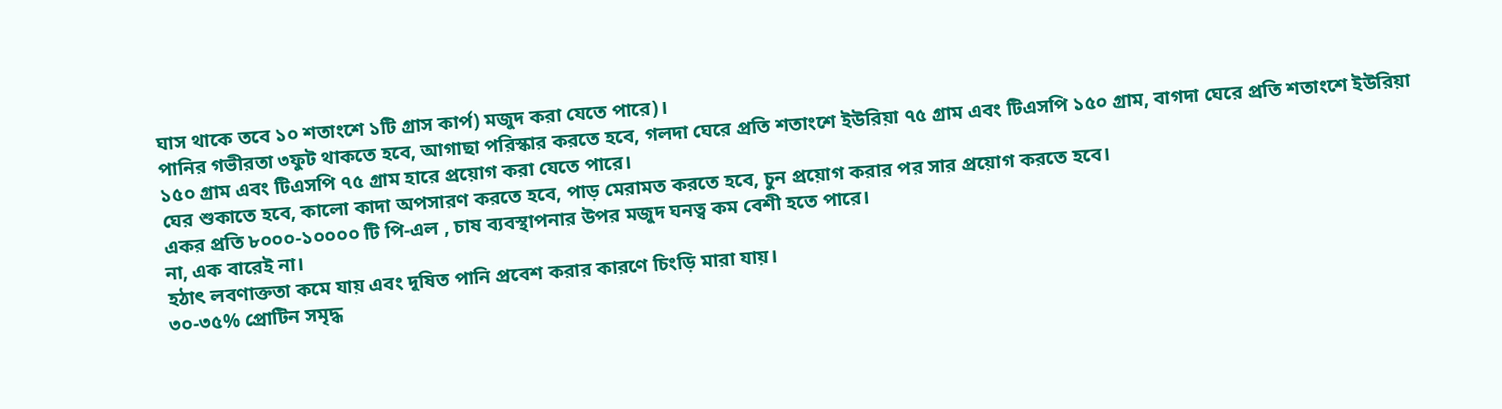ঘাস থাকে তবে ১০ শতাংশে ১টি গ্রাস কার্প) মজুদ করা যেতে পারে)।
পানির গভীরতা ৩ফুট থাকতে হবে, আগাছা পরিস্কার করতে হবে, গলদা ঘেরে প্রতি শতাংশে ইউরিয়া ৭৫ গ্রাম এবং টিএসপি ১৫০ গ্রাম, বাগদা ঘেরে প্রতি শতাংশে ইউরিয়া ১৫০ গ্রাম এবং টিএসপি ৭৫ গ্রাম হারে প্রয়োগ করা যেতে পারে।
ঘের শুকাতে হবে, কালো কাদা অপসারণ করতে হবে, পাড় মেরামত করতে হবে, চুন প্রয়োগ করার পর সার প্রয়োগ করতে হবে।
একর প্রতি ৮০০০-১০০০০ টি পি-এল , চাষ ব্যবস্থাপনার উপর মজুদ ঘনত্ব কম বেশী হতে পারে।
না, এক বারেই না।
হঠাৎ লবণাক্ততা কমে যায় এবং দূষিত পানি প্রবেশ করার কারণে চিংড়ি মারা যায়।
৩০-৩৫% প্রোটিন সমৃদ্ধ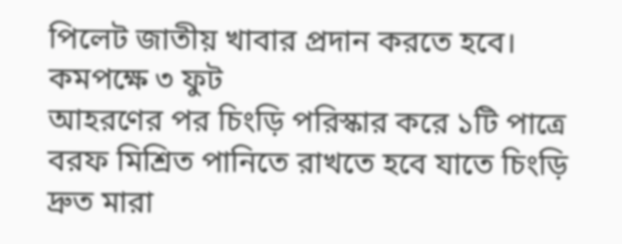পিলেট জাতীয় খাবার প্রদান করতে হবে।
কমপক্ষে ৩ ফুট
আহরণের পর চিংড়ি পরিস্কার করে ১টি পাত্রে বরফ মিশ্রিত পানিতে রাখতে হবে যাতে চিংড়ি দ্রুত মারা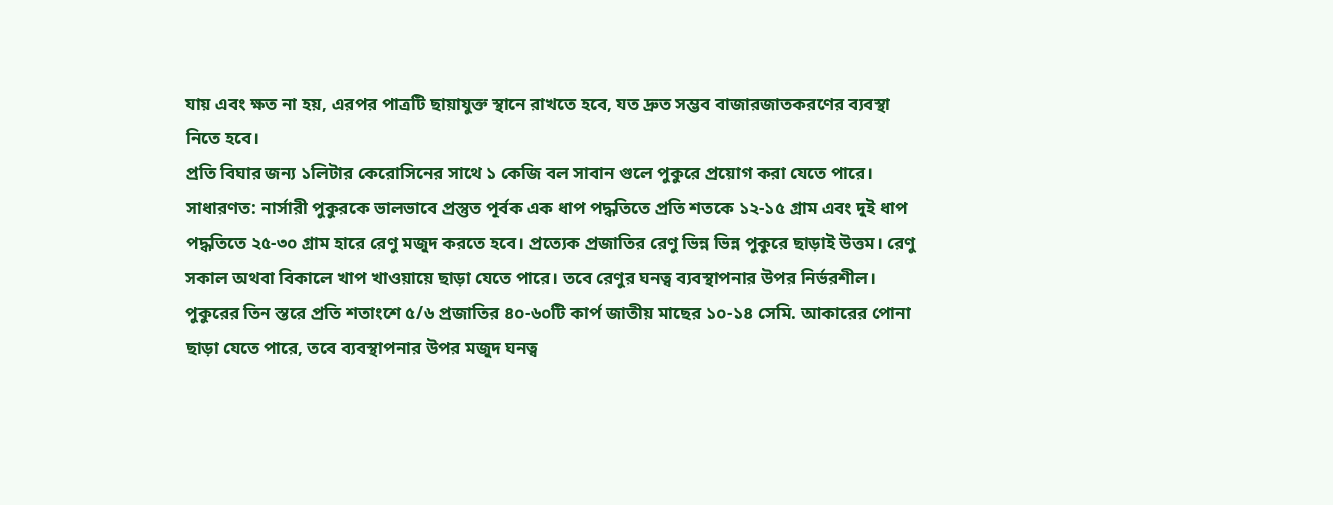যায় এবং ক্ষত না হয়, এরপর পাত্রটি ছায়াযুক্ত স্থানে রাখতে হবে, যত দ্রুত সম্ভব বাজারজাতকরণের ব্যবস্থা নিতে হবে।
প্রতি বিঘার জন্য ১লিটার কেরোসিনের সাথে ১ কেজি বল সাবান গুলে পুকুরে প্রয়োগ করা যেতে পারে।
সাধারণত: নার্সারী পুকুরকে ভালভাবে প্রস্তুত পূর্বক এক ধাপ পদ্ধতিতে প্রতি শতকে ১২-১৫ গ্রাম এবং দুই ধাপ পদ্ধতিতে ২৫-৩০ গ্রাম হারে রেণু মজুদ করতে হবে। প্রত্যেক প্রজাতির রেণু ভিন্ন ভিন্ন পুকুরে ছাড়াই উত্তম। রেণু সকাল অথবা বিকালে খাপ খাওয়ায়ে ছাড়া যেতে পারে। তবে রেণুর ঘনত্ব ব্যবস্থাপনার উপর নির্ভরশীল।
পুকুরের তিন স্তরে প্রতি শতাংশে ৫/৬ প্রজাতির ৪০-৬০টি কার্প জাতীয় মাছের ১০-১৪ সেমি. আকারের পোনা ছাড়া যেতে পারে, তবে ব্যবস্থাপনার উপর মজুদ ঘনত্ব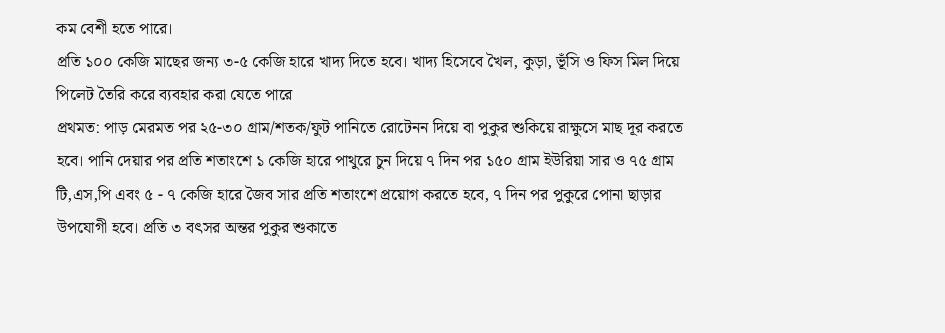কম বেশী হতে পারে।
প্রতি ১০০ কেজি মাছের জন্য ৩-৫ কেজি হারে খাদ্য দিতে হবে। খাদ্য হিসেবে খৈল, কুড়া, ভূঁসি ও ফিস মিল দিয়ে পিলেট তৈরি করে ব্যবহার করা যেতে পারে
প্রথমত: পাড় মেরমত পর ২৫-৩০ গ্রাম/শতক/ফুট পানিতে রোটেনন দিয়ে বা পুকুর শুকিয়ে রাক্ষুসে মাছ দূর করতে হবে। পানি দেয়ার পর প্রতি শতাংশে ১ কেজি হারে পাথুরে চুন দিয়ে ৭ দিন পর ১৫০ গ্রাম ইউরিয়া সার ও ৭৫ গ্রাম টি,এস,পি এবং ৫ - ৭ কেজি হারে জৈব সার প্রতি শতাংশে প্রয়োগ করতে হবে, ৭ দিন পর পুকুরে পোনা ছাড়ার উপযোগী হবে। প্রতি ৩ বৎসর অন্তর পুকুর শুকাতে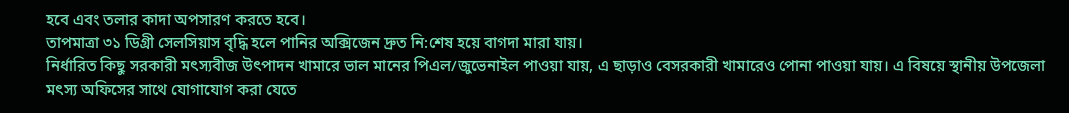হবে এবং তলার কাদা অপসারণ করতে হবে।
তাপমাত্রা ৩১ ডিগ্রী সেলসিয়াস বৃদ্ধি হলে পানির অক্সিজেন দ্রুত নি:শেষ হয়ে বাগদা মারা যায়।
নির্ধারিত কিছু সরকারী মৎস্যবীজ উৎপাদন খামারে ভাল মানের পিএল/জুভেনাইল পাওয়া যায়, এ ছাড়াও বেসরকারী খামারেও পোনা পাওয়া যায়। এ বিষয়ে স্থানীয় উপজেলা মৎস্য অফিসের সাথে যোগাযোগ করা যেতে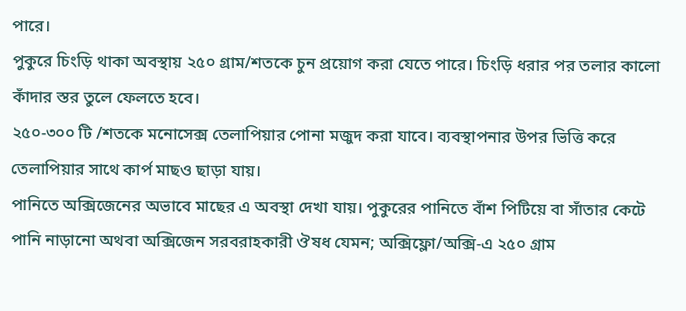পারে।
পুকুরে চিংড়ি থাকা অবস্থায় ২৫০ গ্রাম/শতকে চুন প্রয়োগ করা যেতে পারে। চিংড়ি ধরার পর তলার কালো কাঁদার স্তর তুলে ফেলতে হবে।
২৫০-৩০০ টি /শতকে মনোসেক্স তেলাপিয়ার পোনা মজুদ করা যাবে। ব্যবস্থাপনার উপর ভিত্তি করে তেলাপিয়ার সাথে কার্প মাছও ছাড়া যায়।
পানিতে অক্সিজেনের অভাবে মাছের এ অবস্থা দেখা যায়। পুকুরের পানিতে বাঁশ পিটিয়ে বা সাঁতার কেটে পানি নাড়ানো অথবা অক্সিজেন সরবরাহকারী ঔষধ যেমন; অক্সিফ্লো/অক্সি-এ ২৫০ গ্রাম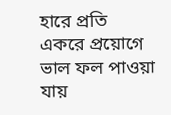হারে প্রতি একরে প্রয়োগে ভাল ফল পাওয়া যায়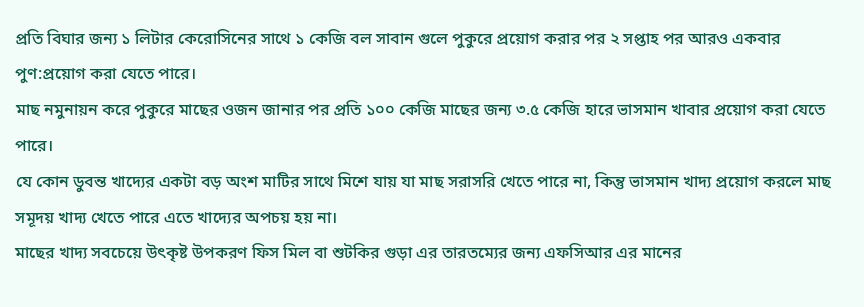প্রতি বিঘার জন্য ১ লিটার কেরোসিনের সাথে ১ কেজি বল সাবান গুলে পুকুরে প্রয়োগ করার পর ২ সপ্তাহ পর আরও একবার পুণ:প্রয়োগ করা যেতে পারে।
মাছ নমুনায়ন করে পুকুরে মাছের ওজন জানার পর প্রতি ১০০ কেজি মাছের জন্য ৩.৫ কেজি হারে ভাসমান খাবার প্রয়োগ করা যেতে পারে।
যে কোন ডুবন্ত খাদ্যের একটা বড় অংশ মাটির সাথে মিশে যায় যা মাছ সরাসরি খেতে পারে না, কিন্তু ভাসমান খাদ্য প্রয়োগ করলে মাছ সমূদয় খাদ্য খেতে পারে এতে খাদ্যের অপচয় হয় না।
মাছের খাদ্য সবচেয়ে উৎকৃষ্ট উপকরণ ফিস মিল বা শুটকির গুড়া এর তারতম্যের জন্য এফসিআর এর মানের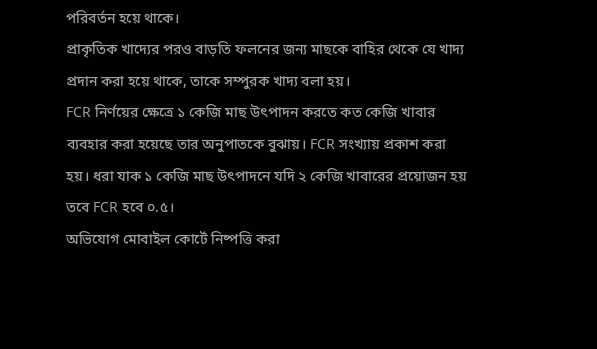পরিবর্তন হয়ে থাকে।
প্রাকৃতিক খাদ্যের পরও বাড়তি ফলনের জন্য মাছকে বাহির থেকে যে খাদ্য প্রদান করা হয়ে থাকে, তাকে সম্পুরক খাদ্য বলা হয়।
FCR নির্ণয়ের ক্ষেত্রে ১ কেজি মাছ উৎপাদন করতে কত কেজি খাবার ব্যবহার করা হয়েছে তার অনুপাতকে বুঝায়। FCR সংখ্যায় প্রকাশ করা হয়। ধরা যাক ১ কেজি মাছ উৎপাদনে যদি ২ কেজি খাবারের প্রয়োজন হয় তবে FCR হবে ০.৫।
অভিযোগ মোবাইল কোর্টে নিষ্পত্তি করা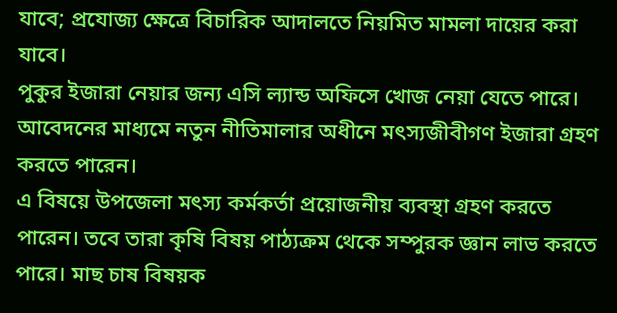যাবে; প্রযোজ্য ক্ষেত্রে বিচারিক আদালতে নিয়মিত মামলা দায়ের করা যাবে।
পুকুর ইজারা নেয়ার জন্য এসি ল্যান্ড অফিসে খোজ নেয়া যেতে পারে। আবেদনের মাধ্যমে নতুন নীতিমালার অধীনে মৎস্যজীবীগণ ইজারা গ্রহণ করতে পারেন।
এ বিষয়ে উপজেলা মৎস্য কর্মকর্তা প্রয়োজনীয় ব্যবস্থা গ্রহণ করতে পারেন। তবে তারা কৃষি বিষয় পাঠ্যক্রম থেকে সম্পুরক জ্ঞান লাভ করতে পারে। মাছ চাষ বিষয়ক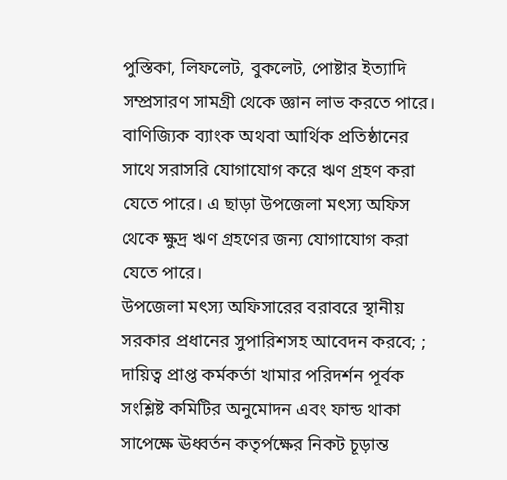পুস্তিকা, লিফলেট, বুকলেট, পোষ্টার ইত্যাদি সম্প্রসারণ সামগ্রী থেকে জ্ঞান লাভ করতে পারে।
বাণিজ্যিক ব্যাংক অথবা আর্থিক প্রতিষ্ঠানের সাথে সরাসরি যোগাযোগ করে ঋণ গ্রহণ করা যেতে পারে। এ ছাড়া উপজেলা মৎস্য অফিস থেকে ক্ষুদ্র ঋণ গ্রহণের জন্য যোগাযোগ করা যেতে পারে।
উপজেলা মৎস্য অফিসারের বরাবরে স্থানীয় সরকার প্রধানের সুপারিশসহ আবেদন করবে; ; দায়িত্ব প্রাপ্ত কর্মকর্তা খামার পরিদর্শন পূর্বক সংশ্লিষ্ট কমিটির অনুমোদন এবং ফান্ড থাকা সাপেক্ষে ঊধ্বর্তন কতৃর্পক্ষের নিকট চূড়ান্ত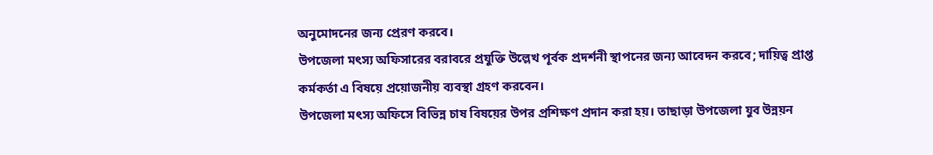অনুমোদনের জন্য প্রেরণ করবে।
উপজেলা মৎস্য অফিসারের বরাবরে প্রযুক্তি উল্লেখ পূর্বক প্রদর্শনী স্থাপনের জন্য আবেদন করবে; দায়িত্ব প্রাপ্ত কর্মকর্তা এ বিষয়ে প্রয়োজনীয় ব্যবস্থা গ্রহণ করবেন।
উপজেলা মৎস্য অফিসে বিভিন্ন চাষ বিষয়ের উপর প্রশিক্ষণ প্রদান করা হয়। তাছাড়া উপজেলা যুব উন্নয়ন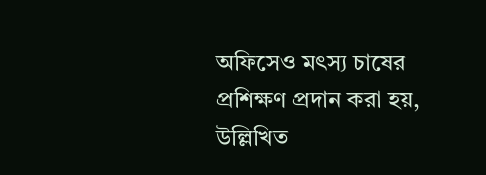অফিসেও মৎস্য চাষের প্রশিক্ষণ প্রদান করা হয়, উল্লিখিত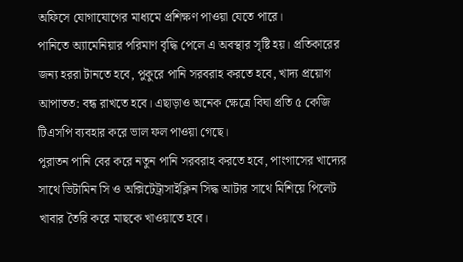অফিসে যোগাযোগের মাধ্যমে প্রশিক্ষণ পাওয়া যেতে পারে।
পানিতে অ্যামেনিয়ার পরিমাণ বৃদ্ধি পেলে এ অবস্থার সৃষ্টি হয়। প্রতিকারের জন্য হররা টানতে হবে, পুকুরে পানি সরবরাহ করতে হবে, খাদ্য প্রয়োগ আপাতত: বন্ধ রাখতে হবে। এছাড়াও অনেক ক্ষেত্রে বিঘা প্রতি ৫ কেজি টিএসপি ব্যবহার করে ভাল ফল পাওয়া গেছে।
পুরাতন পানি বের করে নতুন পানি সরবরাহ করতে হবে, পাংগাসের খাদ্যের সাথে ভিটামিন সি ও অক্সিটেট্রাসাইক্লিন সিদ্ধ আটার সাথে মিশিয়ে পিলেট খাবার তৈরি করে মাছকে খাওয়াতে হবে।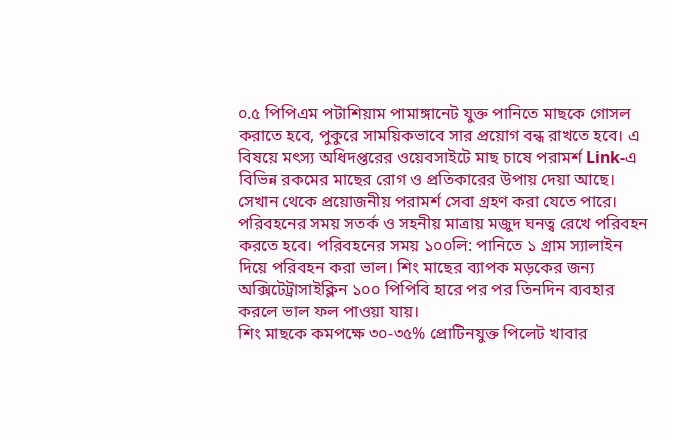০.৫ পিপিএম পটাশিয়াম পামাঙ্গানেট যুক্ত পানিতে মাছকে গোসল করাতে হবে, পুকুরে সাময়িকভাবে সার প্রয়োগ বন্ধ রাখতে হবে। এ বিষয়ে মৎস্য অধিদপ্তরের ওয়েবসাইটে মাছ চাষে পরামর্শ Link-এ বিভিন্ন রকমের মাছের রোগ ও প্রতিকারের উপায় দেয়া আছে। সেখান থেকে প্রয়োজনীয় পরামর্শ সেবা গ্রহণ করা যেতে পারে।
পরিবহনের সময় সতর্ক ও সহনীয় মাত্রায় মজুদ ঘনত্ব রেখে পরিবহন করতে হবে। পরিবহনের সময় ১০০লি: পানিতে ১ গ্রাম স্যালাইন দিয়ে পরিবহন করা ভাল। শিং মাছের ব্যাপক মড়কের জন্য অক্সিটেট্রাসাইক্লিন ১০০ পিপিবি হারে পর পর তিনদিন ব্যবহার করলে ভাল ফল পাওয়া যায়।
শিং মাছকে কমপক্ষে ৩০-৩৫% প্রোটিনযুক্ত পিলেট খাবার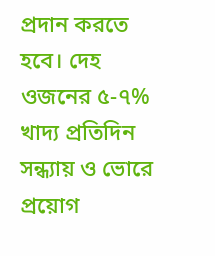প্রদান করতে হবে। দেহ ওজনের ৫-৭% খাদ্য প্রতিদিন সন্ধ্যায় ও ভোরে প্রয়োগ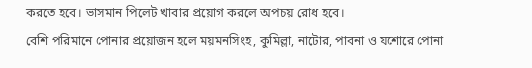করতে হবে। ভাসমান পিলেট খাবার প্রয়োগ করলে অপচয় রোধ হবে।
বেশি পরিমানে পোনার প্রয়োজন হলে ময়মনসিংহ, কুমিল্লা, নাটোর, পাবনা ও যশোরে পোনা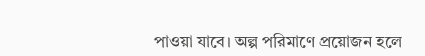পাওয়া যাবে। অল্প পরিমাণে প্রয়োজন হলে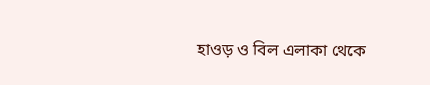হাওড় ও বিল এলাকা থেকে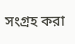সংগ্রহ করা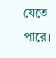যেতে পারে।